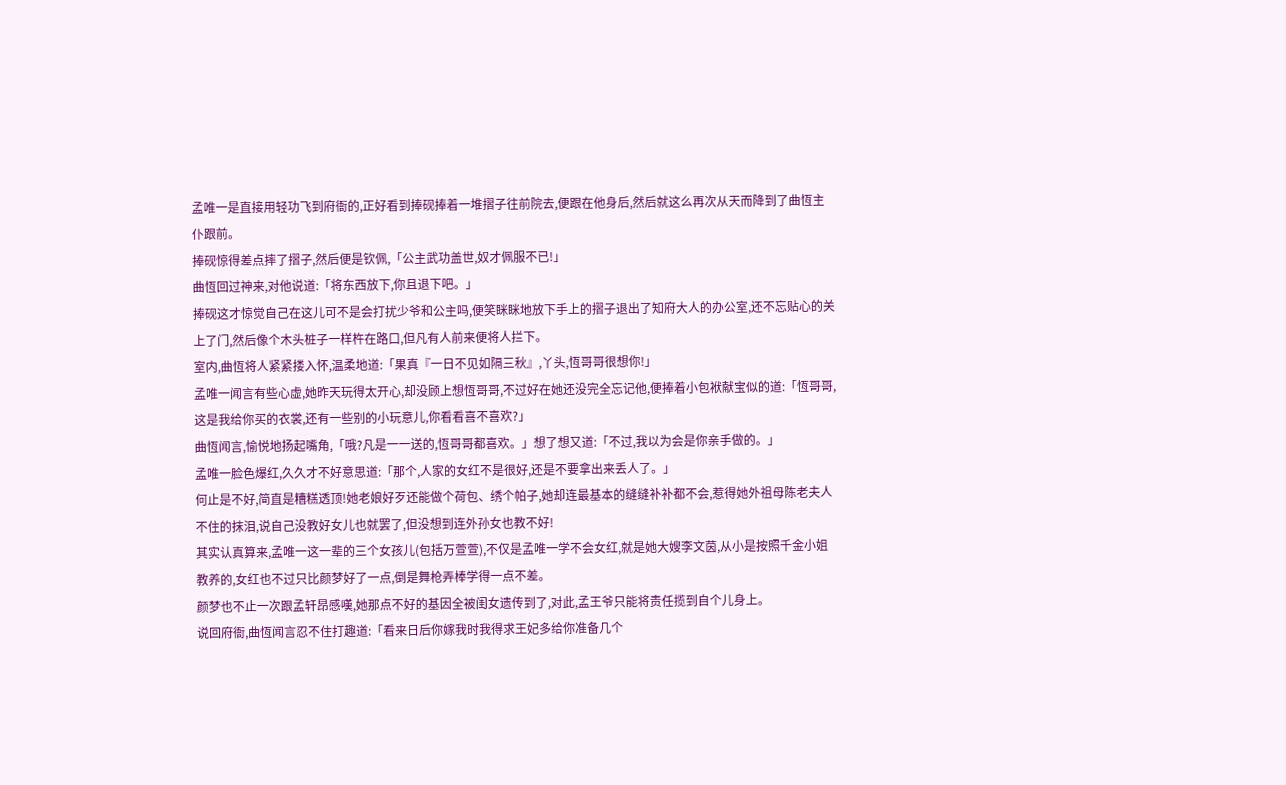孟唯一是直接用轻功飞到府衙的,正好看到捧砚捧着一堆摺子往前院去,便跟在他身后,然后就这么再次从天而降到了曲恆主仆跟前。
捧砚惊得差点摔了摺子,然后便是钦佩,「公主武功盖世,奴才佩服不已!」
曲恆回过神来,对他说道:「将东西放下,你且退下吧。」
捧砚这才惊觉自己在这儿可不是会打扰少爷和公主吗,便笑眯眯地放下手上的摺子退出了知府大人的办公室,还不忘贴心的关上了门,然后像个木头桩子一样杵在路口,但凡有人前来便将人拦下。
室内,曲恆将人紧紧搂入怀,温柔地道:「果真『一日不见如隔三秋』,丫头,恆哥哥很想你!」
孟唯一闻言有些心虚,她昨天玩得太开心,却没顾上想恆哥哥,不过好在她还没完全忘记他,便捧着小包袱献宝似的道:「恆哥哥,这是我给你买的衣裳,还有一些别的小玩意儿,你看看喜不喜欢?」
曲恆闻言,愉悦地扬起嘴角,「哦?凡是一一送的,恆哥哥都喜欢。」想了想又道:「不过,我以为会是你亲手做的。」
孟唯一脸色爆红,久久才不好意思道:「那个,人家的女红不是很好,还是不要拿出来丢人了。」
何止是不好,简直是糟糕透顶!她老娘好歹还能做个荷包、绣个帕子,她却连最基本的缝缝补补都不会,惹得她外祖母陈老夫人不住的抹泪,说自己没教好女儿也就罢了,但没想到连外孙女也教不好!
其实认真算来,孟唯一这一辈的三个女孩儿(包括万萱萱),不仅是孟唯一学不会女红,就是她大嫂李文茵,从小是按照千金小姐教养的,女红也不过只比颜梦好了一点,倒是舞枪弄棒学得一点不差。
颜梦也不止一次跟孟轩昂感嘆,她那点不好的基因全被闺女遗传到了,对此,孟王爷只能将责任揽到自个儿身上。
说回府衙,曲恆闻言忍不住打趣道:「看来日后你嫁我时我得求王妃多给你准备几个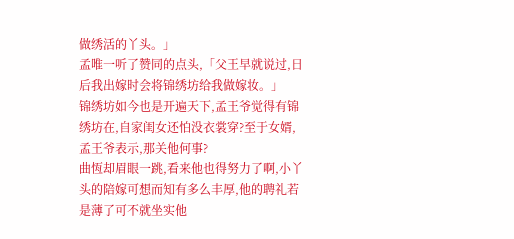做绣活的丫头。」
孟唯一听了赞同的点头,「父王早就说过,日后我出嫁时会将锦绣坊给我做嫁妆。」
锦绣坊如今也是开遍天下,孟王爷觉得有锦绣坊在,自家闺女还怕没衣裳穿?至于女婿,孟王爷表示,那关他何事?
曲恆却眉眼一跳,看来他也得努力了啊,小丫头的陪嫁可想而知有多么丰厚,他的聘礼若是薄了可不就坐实他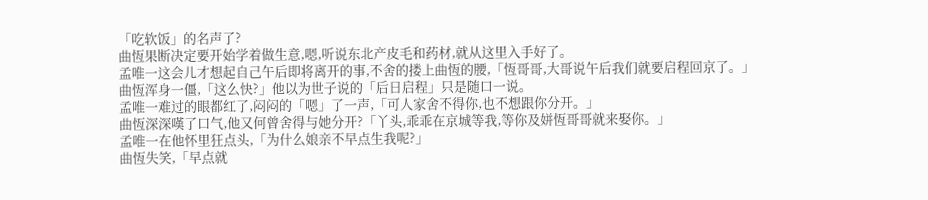「吃软饭」的名声了?
曲恆果断决定要开始学着做生意,嗯,听说东北产皮毛和药材,就从这里入手好了。
孟唯一这会儿才想起自己午后即将离开的事,不舍的搂上曲恆的腰,「恆哥哥,大哥说午后我们就要启程回京了。」
曲恆浑身一僵,「这么快?」他以为世子说的「后日启程」只是随口一说。
孟唯一难过的眼都红了,闷闷的「嗯」了一声,「可人家舍不得你,也不想跟你分开。」
曲恆深深嘆了口气,他又何曾舍得与她分开?「丫头,乖乖在京城等我,等你及姘恆哥哥就来娶你。」
孟唯一在他怀里狂点头,「为什么娘亲不早点生我呢?」
曲恆失笑,「早点就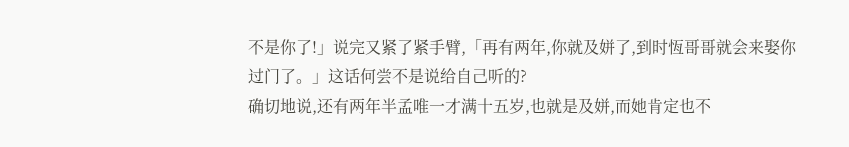不是你了!」说完又紧了紧手臂,「再有两年,你就及姘了,到时恆哥哥就会来娶你过门了。」这话何尝不是说给自己听的?
确切地说,还有两年半孟唯一才满十五岁,也就是及姘,而她肯定也不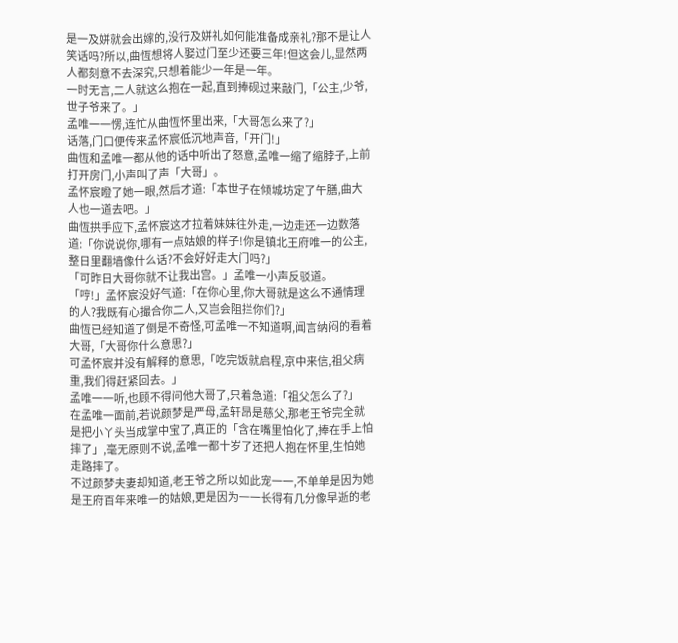是一及姘就会出嫁的,没行及姘礼如何能准备成亲礼?那不是让人笑话吗?所以,曲恆想将人娶过门至少还要三年!但这会儿,显然两人都刻意不去深究,只想着能少一年是一年。
一时无言,二人就这么抱在一起,直到捧砚过来敲门,「公主,少爷,世子爷来了。」
孟唯一一愣,连忙从曲恆怀里出来,「大哥怎么来了?」
话落,门口便传来孟怀宸低沉地声音,「开门!」
曲恆和孟唯一都从他的话中听出了怒意,孟唯一缩了缩脖子,上前打开房门,小声叫了声「大哥」。
孟怀宸瞪了她一眼,然后才道:「本世子在倾城坊定了午膳,曲大人也一道去吧。」
曲恆拱手应下,孟怀宸这才拉着妹妹往外走,一边走还一边数落道:「你说说你,哪有一点姑娘的样子!你是镇北王府唯一的公主,整日里翻墙像什么话?不会好好走大门吗?」
「可昨日大哥你就不让我出宫。」孟唯一小声反驳道。
「哼!」孟怀宸没好气道:「在你心里,你大哥就是这么不通情理的人?我既有心撮合你二人,又岂会阻拦你们?」
曲恆已经知道了倒是不奇怪,可孟唯一不知道啊,闻言纳闷的看着大哥,「大哥你什么意思?」
可孟怀宸并没有解释的意思,「吃完饭就启程,京中来信,祖父病重,我们得赶紧回去。」
孟唯一一听,也顾不得问他大哥了,只着急道:「祖父怎么了?」
在孟唯一面前,若说颜梦是严母,孟轩昂是慈父,那老王爷完全就是把小丫头当成掌中宝了,真正的「含在嘴里怕化了,捧在手上怕摔了」,毫无原则不说,孟唯一都十岁了还把人抱在怀里,生怕她走路摔了。
不过颜梦夫妻却知道,老王爷之所以如此宠一一,不单单是因为她是王府百年来唯一的姑娘,更是因为一一长得有几分像早逝的老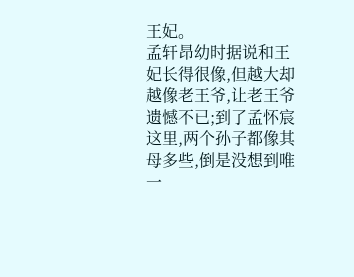王妃。
孟轩昂幼时据说和王妃长得很像,但越大却越像老王爷,让老王爷遗憾不已;到了孟怀宸这里,两个孙子都像其母多些,倒是没想到唯一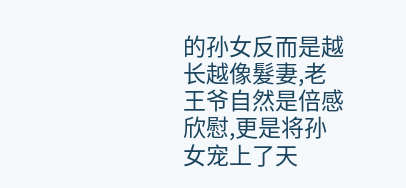的孙女反而是越长越像髮妻,老王爷自然是倍感欣慰,更是将孙女宠上了天